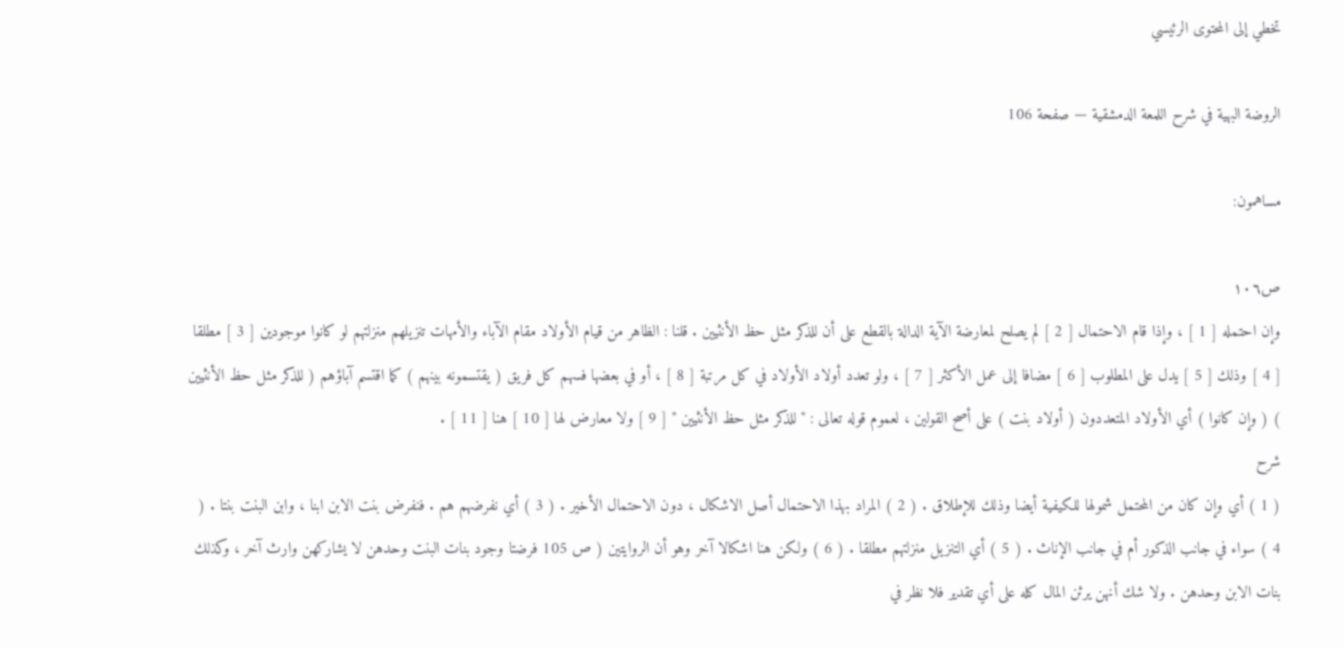تخطي إلى المحتوى الرئيسي

الروضة البهية في شرح اللمعة الدمشقية — صفحة 106

مساهمون:

ص١٠٦
وإن احتمله [ 1 ] ، وإذا قام الاحتمال [ 2 ] لم يصلح لمعارضة الآية الدالة بالقطع على أن للذكر مثل حظ الأنثيين . قلنا : الظاهر من قيام الأولاد مقام الآباء والأمهات تنزيلهم منزلتهم لو كانوا موجودين [ 3 ] مطلقا [ 4 ] وذلك [ 5 ] يدل على المطلوب [ 6 ] مضافا إلى عمل الأكثر [ 7 ] ، ولو تعدد أولاد الأولاد في كل مرتبة [ 8 ] ، أو في بعضها فسهم كل فريق ( يقتسمونه بينهم ) كما اقتسم آباؤهم ( للذكر مثل حظ الأنثيين ) ( وإن كانوا ) أي الأولاد المتعددون ( أولاد بنت ) على أصح القولين ، لعموم قوله تعالى : " للذكر مثل حظ الأنثيين " [ 9 ] ولا معارض لها [ 10 ] هنا [ 11 ] .
شرح
( 1 ) أي وإن كان من المحتمل شمولها للكيفية أيضا وذلك للإطلاق . ( 2 ) المراد بهذا الاحتمال أصل الاشكال ، دون الاحتمال الأخير . ( 3 ) أي نفرضهم هم . فنفرض بنت الابن ابنا ، وابن البنت بنتا . ( 4 ) سواء في جانب الذكور أم في جانب الإناث . ( 5 ) أي التنزيل منزلتهم مطلقا . ( 6 ) ولكن هنا اشكالا آخر وهو أن الروايتين ( ص 105 فرضتا وجود بنات البنت وحدهن لا يشاركهن وارث آخر ، وكذلك بنات الابن وحدهن . ولا شك أنهن يرثن المال كله على أي تقدير فلا نظر في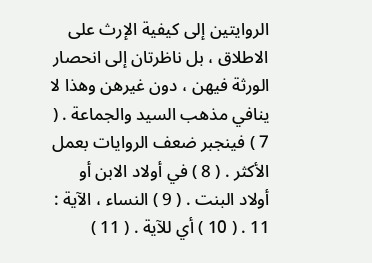الروايتين إلى كيفية الإرث على الاطلاق ، بل ناظرتان إلى انحصار الورثة فيهن ، دون غيرهن وهذا لا ينافي مذهب السيد والجماعة . ( 7 ) فينجبر ضعف الروايات بعمل الأكثر . ( 8 ) في أولاد الابن أو أولاد البنت . ( 9 ) النساء ، الآية : 11 . ( 10 ) أي للآية . ( 11 )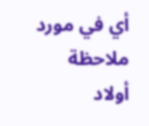أي في مورد ملاحظة أولاد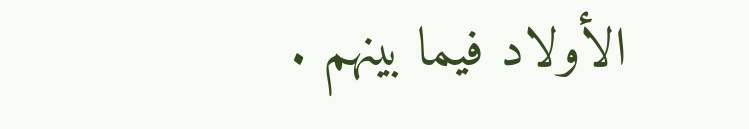الأولاد فيما بينهم .